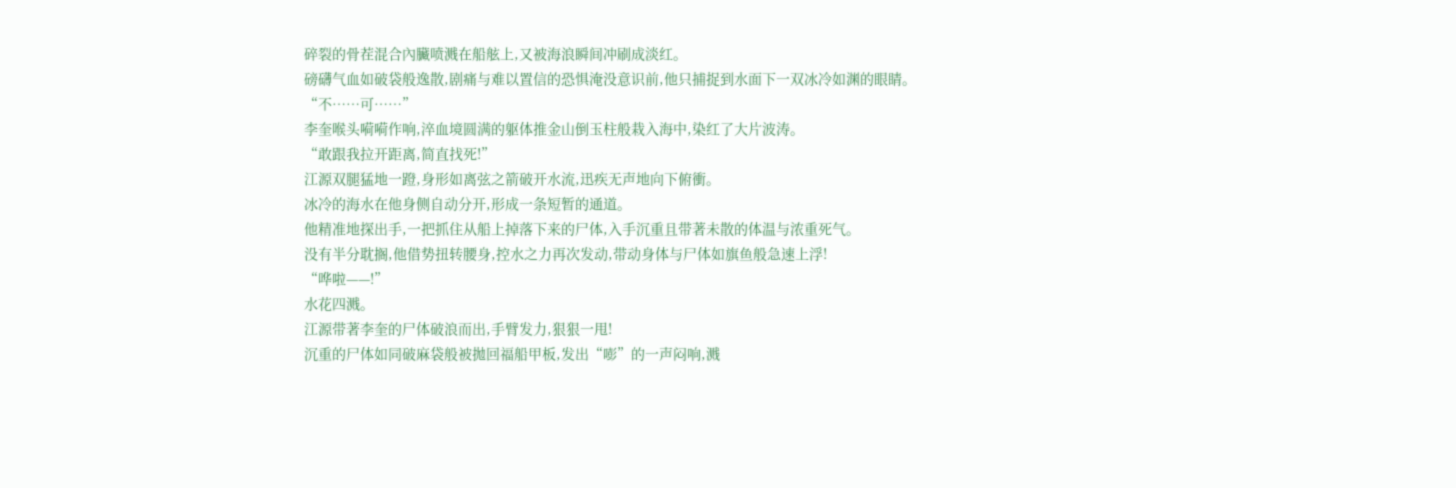碎裂的骨茬混合內臟喷溅在船舷上,又被海浪瞬间冲刷成淡红。
磅礴气血如破袋般逸散,剧痛与难以置信的恐惧淹没意识前,他只捕捉到水面下一双冰冷如渊的眼睛。
“不……可……”
李奎喉头嗬嗬作响,淬血境圆满的躯体推金山倒玉柱般栽入海中,染红了大片波涛。
“敢跟我拉开距离,简直找死!”
江源双腿猛地一蹬,身形如离弦之箭破开水流,迅疾无声地向下俯衝。
冰冷的海水在他身侧自动分开,形成一条短暂的通道。
他精准地探出手,一把抓住从船上掉落下来的尸体,入手沉重且带著未散的体温与浓重死气。
没有半分耽搁,他借势扭转腰身,控水之力再次发动,带动身体与尸体如旗鱼般急速上浮!
“哗啦——!”
水花四溅。
江源带著李奎的尸体破浪而出,手臂发力,狠狠一甩!
沉重的尸体如同破麻袋般被拋回福船甲板,发出“嘭”的一声闷响,溅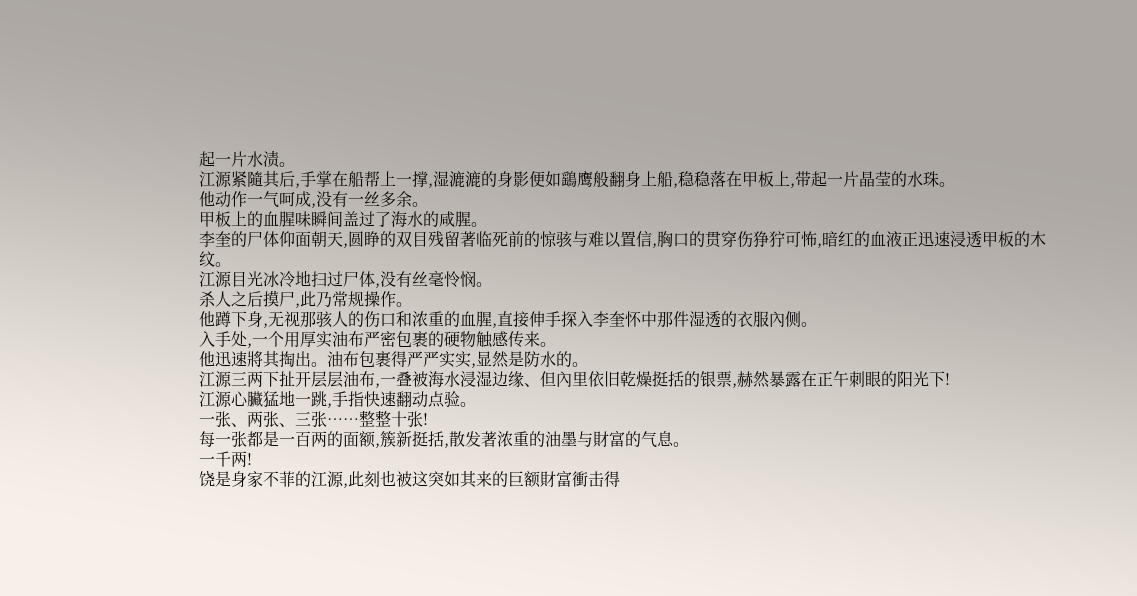起一片水渍。
江源紧隨其后,手掌在船帮上一撑,湿漉漉的身影便如鷂鹰般翻身上船,稳稳落在甲板上,带起一片晶莹的水珠。
他动作一气呵成,没有一丝多余。
甲板上的血腥味瞬间盖过了海水的咸腥。
李奎的尸体仰面朝天,圆睁的双目残留著临死前的惊骇与难以置信,胸口的贯穿伤狰狞可怖,暗红的血液正迅速浸透甲板的木纹。
江源目光冰冷地扫过尸体,没有丝毫怜悯。
杀人之后摸尸,此乃常规操作。
他蹲下身,无视那骇人的伤口和浓重的血腥,直接伸手探入李奎怀中那件湿透的衣服內侧。
入手处,一个用厚实油布严密包裹的硬物触感传来。
他迅速將其掏出。油布包裹得严严实实,显然是防水的。
江源三两下扯开层层油布,一叠被海水浸湿边缘、但內里依旧乾燥挺括的银票,赫然暴露在正午刺眼的阳光下!
江源心臟猛地一跳,手指快速翻动点验。
一张、两张、三张……整整十张!
每一张都是一百两的面额,簇新挺括,散发著浓重的油墨与財富的气息。
一千两!
饶是身家不菲的江源,此刻也被这突如其来的巨额財富衝击得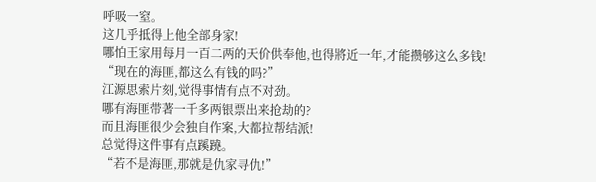呼吸一窒。
这几乎抵得上他全部身家!
哪怕王家用每月一百二两的天价供奉他,也得將近一年,才能攒够这么多钱!
“现在的海匪,都这么有钱的吗?”
江源思索片刻,觉得事情有点不对劲。
哪有海匪带著一千多两银票出来抢劫的?
而且海匪很少会独自作案,大都拉帮结派!
总觉得这件事有点蹊蹺。
“若不是海匪,那就是仇家寻仇!”